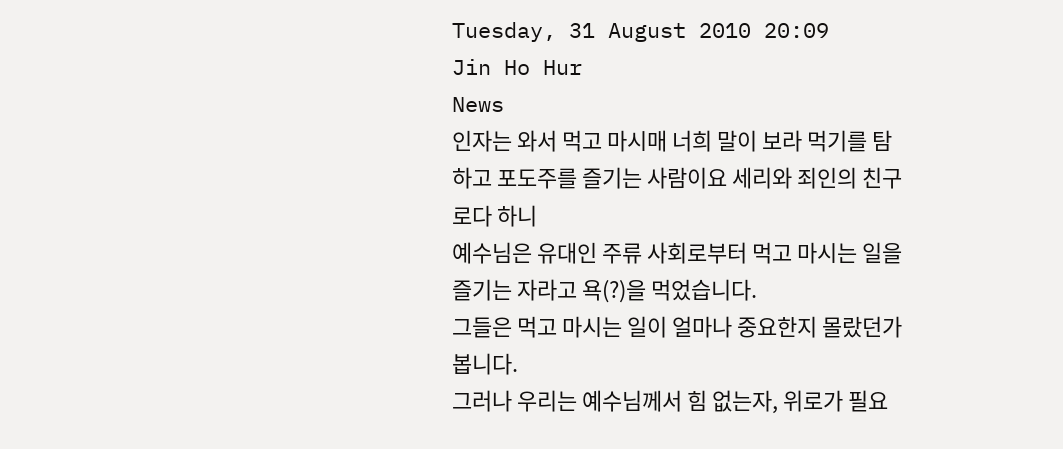Tuesday, 31 August 2010 20:09
Jin Ho Hur
News
인자는 와서 먹고 마시매 너희 말이 보라 먹기를 탐하고 포도주를 즐기는 사람이요 세리와 죄인의 친구로다 하니
예수님은 유대인 주류 사회로부터 먹고 마시는 일을 즐기는 자라고 욕(?)을 먹었습니다.
그들은 먹고 마시는 일이 얼마나 중요한지 몰랐던가 봅니다.
그러나 우리는 예수님께서 힘 없는자, 위로가 필요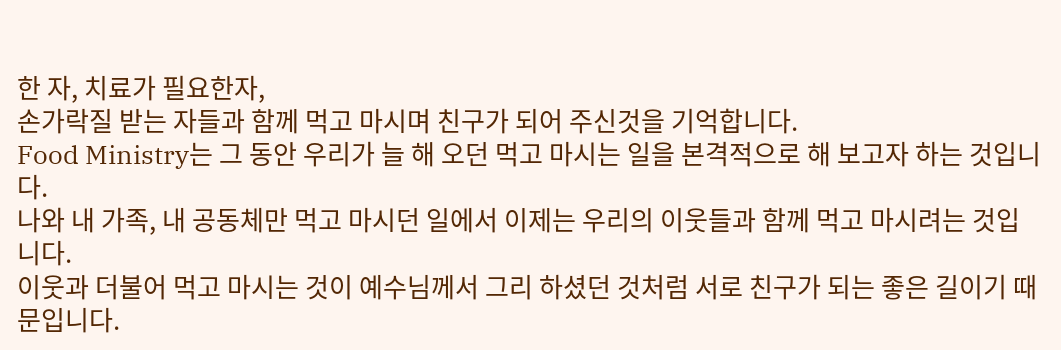한 자, 치료가 필요한자,
손가락질 받는 자들과 함께 먹고 마시며 친구가 되어 주신것을 기억합니다.
Food Ministry는 그 동안 우리가 늘 해 오던 먹고 마시는 일을 본격적으로 해 보고자 하는 것입니다.
나와 내 가족, 내 공동체만 먹고 마시던 일에서 이제는 우리의 이웃들과 함께 먹고 마시려는 것입니다.
이웃과 더불어 먹고 마시는 것이 예수님께서 그리 하셨던 것처럼 서로 친구가 되는 좋은 길이기 때문입니다.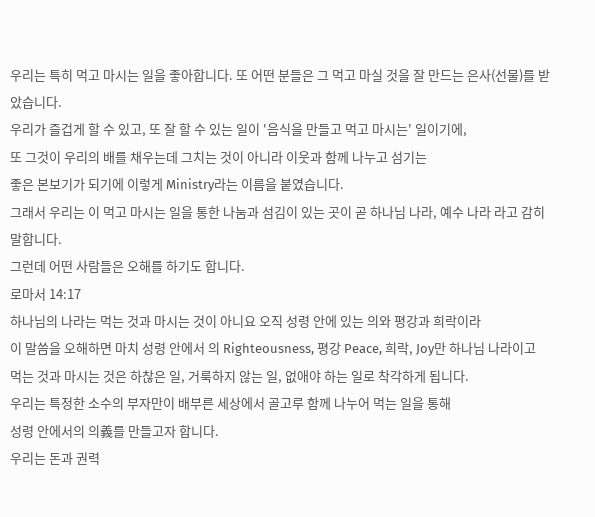우리는 특히 먹고 마시는 일을 좋아합니다. 또 어떤 분들은 그 먹고 마실 것을 잘 만드는 은사(선물)를 받았습니다.
우리가 즐겁게 할 수 있고, 또 잘 할 수 있는 일이 '음식을 만들고 먹고 마시는' 일이기에,
또 그것이 우리의 배를 채우는데 그치는 것이 아니라 이웃과 함께 나누고 섬기는
좋은 본보기가 되기에 이렇게 Ministry라는 이름을 붙였습니다.
그래서 우리는 이 먹고 마시는 일을 통한 나눔과 섬김이 있는 곳이 곧 하나님 나라, 예수 나라 라고 감히 말합니다.
그런데 어떤 사람들은 오해를 하기도 합니다.
로마서 14:17
하나님의 나라는 먹는 것과 마시는 것이 아니요 오직 성령 안에 있는 의와 평강과 희락이라
이 말씀을 오해하면 마치 성령 안에서 의 Righteousness, 평강 Peace, 희락, Joy만 하나님 나라이고
먹는 것과 마시는 것은 하찮은 일, 거룩하지 않는 일, 없애야 하는 일로 착각하게 됩니다.
우리는 특정한 소수의 부자만이 배부른 세상에서 골고루 함께 나누어 먹는 일을 통해
성령 안에서의 의義를 만들고자 합니다.
우리는 돈과 권력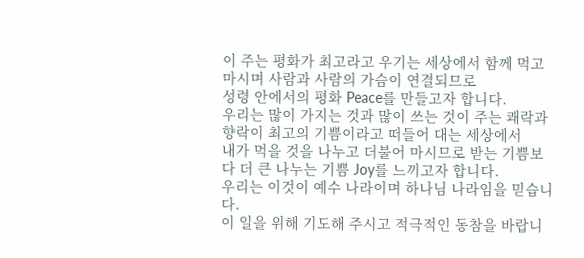이 주는 평화가 최고라고 우기는 세상에서 함께 먹고 마시며 사람과 사람의 가슴이 연결되므로
성령 안에서의 평화 Peace를 만들고자 합니다.
우리는 많이 가지는 것과 많이 쓰는 것이 주는 쾌락과 향락이 최고의 기쁨이라고 떠들어 대는 세상에서
내가 먹을 것을 나누고 더불어 마시므로 받는 기쁨보다 더 큰 나누는 기쁨 Joy를 느끼고자 합니다.
우리는 이것이 예수 나라이며 하나님 나라임을 믿습니다.
이 일을 위해 기도해 주시고 적극적인 동참을 바랍니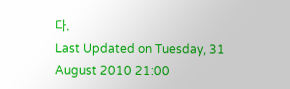다.
Last Updated on Tuesday, 31 August 2010 21:00